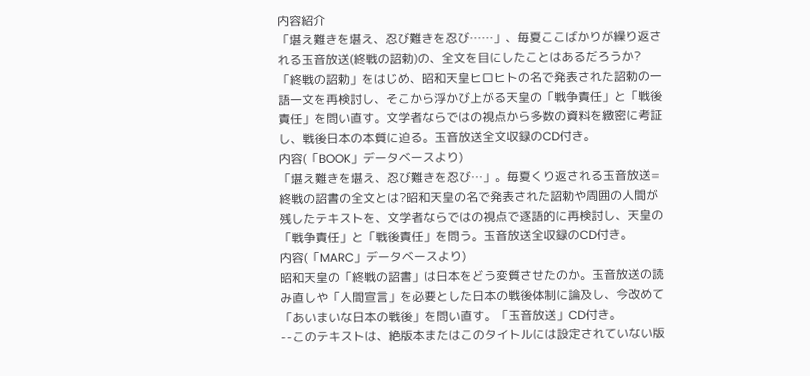内容紹介
「堪え難きを堪え、忍び難きを忍び……」、毎夏ここばかりが繰り返される玉音放送(終戦の詔勅)の、全文を目にしたことはあるだろうか? 「終戦の詔勅」をはじめ、昭和天皇ヒロヒトの名で発表された詔勅の一語一文を再検討し、そこから浮かび上がる天皇の「戦争責任」と「戦後責任」を問い直す。文学者ならではの視点から多数の資料を緻密に考証し、戦後日本の本質に迫る。玉音放送全文収録のCD付き。
内容(「BOOK」データベースより)
「堪え難きを堪え、忍び難きを忍び…」。毎夏くり返される玉音放送=終戦の詔書の全文とは?昭和天皇の名で発表された詔勅や周囲の人間が残したテキストを、文学者ならではの視点で逐語的に再検討し、天皇の「戦争責任」と「戦後責任」を問う。玉音放送全収録のCD付き。
内容(「MARC」データベースより)
昭和天皇の「終戦の詔書」は日本をどう変質させたのか。玉音放送の読み直しや「人間宣言」を必要とした日本の戦後体制に論及し、今改めて「あいまいな日本の戦後」を問い直す。「玉音放送」CD付き。
--このテキストは、絶版本またはこのタイトルには設定されていない版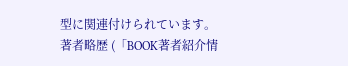型に関連付けられています。
著者略歴 (「BOOK著者紹介情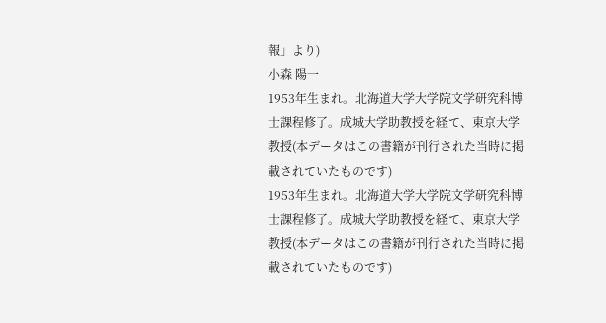報」より)
小森 陽一
1953年生まれ。北海道大学大学院文学研究科博士課程修了。成城大学助教授を経て、東京大学教授(本データはこの書籍が刊行された当時に掲載されていたものです)
1953年生まれ。北海道大学大学院文学研究科博士課程修了。成城大学助教授を経て、東京大学教授(本データはこの書籍が刊行された当時に掲載されていたものです)